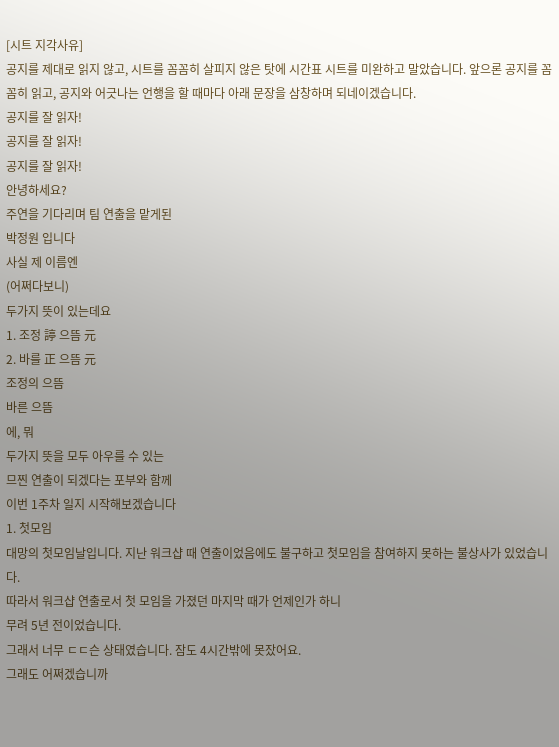[시트 지각사유]
공지를 제대로 읽지 않고, 시트를 꼼꼼히 살피지 않은 탓에 시간표 시트를 미완하고 말았습니다. 앞으론 공지를 꼼꼼히 읽고, 공지와 어긋나는 언행을 할 때마다 아래 문장을 삼창하며 되네이겠습니다.
공지를 잘 읽자!
공지를 잘 읽자!
공지를 잘 읽자!
안녕하세요?
주연을 기다리며 팀 연출을 맡게된
박정원 입니다
사실 제 이름엔
(어쩌다보니)
두가지 뜻이 있는데요
1. 조정 諪 으뜸 元
2. 바를 正 으뜸 元
조정의 으뜸
바른 으뜸
에, 뭐
두가지 뜻을 모두 아우를 수 있는
므찐 연출이 되겠다는 포부와 함께
이번 1주차 일지 시작해보겠습니다
1. 첫모임
대망의 첫모임날입니다. 지난 워크샵 때 연출이었음에도 불구하고 첫모임을 참여하지 못하는 불상사가 있었습니다.
따라서 워크샵 연출로서 첫 모임을 가졌던 마지막 때가 언제인가 하니
무려 5년 전이었습니다.
그래서 너무 ㄷㄷ슨 상태였습니다. 잠도 4시간밖에 못잤어요.
그래도 어쩌겠습니까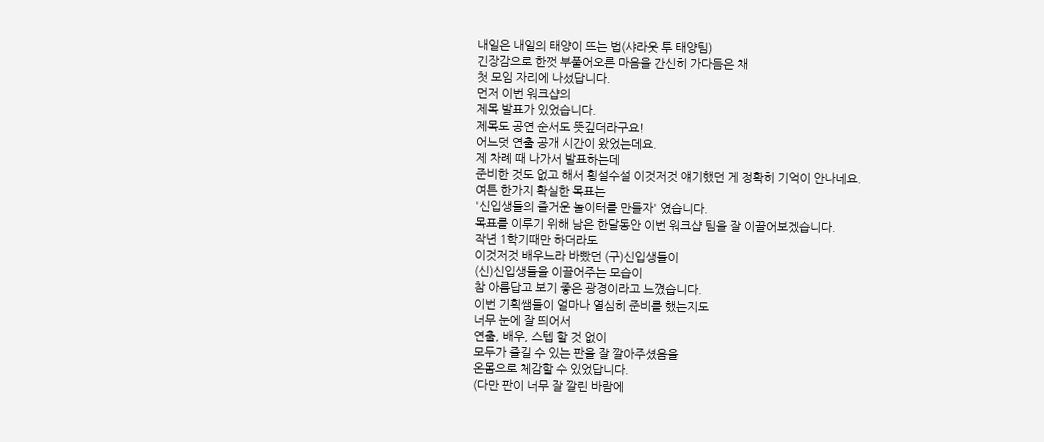내일은 내일의 태양이 뜨는 법(샤라웃 투 태양팀)
긴장감으로 한껏 부풀어오른 마음을 간신히 가다듬은 채
첫 모임 자리에 나섰답니다.
먼저 이번 워크샵의
제목 발표가 있었습니다.
제목도 공연 순서도 뜻깊더라구요!
어느덧 연출 공개 시간이 왔었는데요.
제 차례 때 나가서 발표하는데
준비한 것도 없고 해서 횡설수설 이것저것 얘기했던 게 정확히 기억이 안나네요.
여튼 한가지 확실한 목표는
'신입생들의 즐거운 놀이터를 만들자' 였습니다.
목표를 이루기 위해 남은 한달동안 이번 워크샵 팀을 잘 이끌어보겠습니다.
작년 1학기때만 하더라도
이것저것 배우느라 바빴던 (구)신입생들이
(신)신입생들을 이끌어주는 모습이
참 아름답고 보기 좋은 광경이라고 느꼈습니다.
이번 기획쌤들이 얼마나 열심히 준비를 했는지도
너무 눈에 잘 띄어서
연출, 배우, 스텝 할 것 없이
모두가 즐길 수 있는 판을 잘 깔아주셨음을
온몸으로 체감할 수 있었답니다.
(다만 판이 너무 잘 깔린 바람에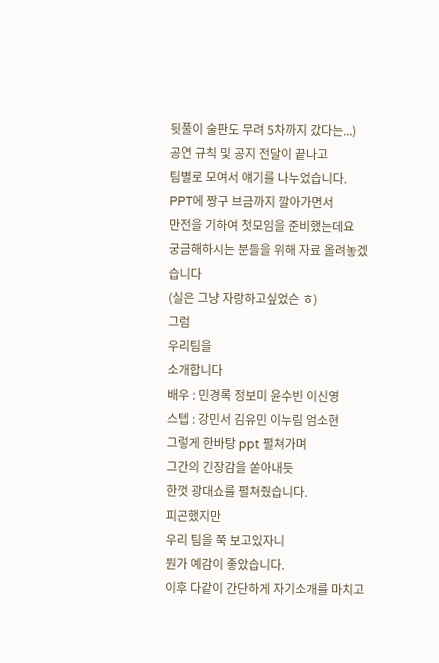뒷풀이 술판도 무려 5차까지 갔다는...)
공연 규칙 및 공지 전달이 끝나고
팀별로 모여서 얘기를 나누었습니다.
PPT에 짱구 브금까지 깔아가면서
만전을 기하여 첫모임을 준비했는데요
궁금해하시는 분들을 위해 자료 올려놓겠습니다
(실은 그냥 자랑하고싶었슨 ㅎ)
그럼
우리팀을
소개합니다
배우 : 민경록 정보미 윤수빈 이신영
스텝 : 강민서 김유민 이누림 엄소현
그렇게 한바탕 ppt 펼쳐가며
그간의 긴장감을 쏟아내듯
한껏 광대쇼를 펼쳐줬습니다.
피곤했지만
우리 팀을 쭉 보고있자니
뭔가 예감이 좋았습니다.
이후 다같이 간단하게 자기소개를 마치고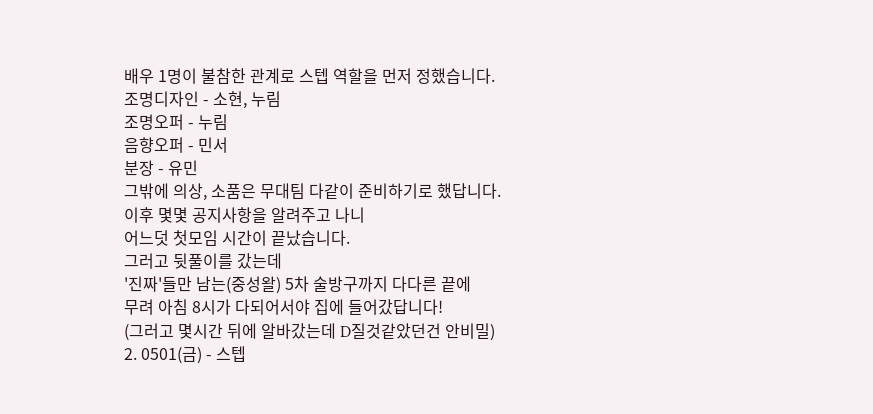배우 1명이 불참한 관계로 스텝 역할을 먼저 정했습니다.
조명디자인 - 소현, 누림
조명오퍼 - 누림
음향오퍼 - 민서
분장 - 유민
그밖에 의상, 소품은 무대팀 다같이 준비하기로 했답니다.
이후 몇몇 공지사항을 알려주고 나니
어느덧 첫모임 시간이 끝났습니다.
그러고 뒷풀이를 갔는데
'진짜'들만 남는(중성왈) 5차 술방구까지 다다른 끝에
무려 아침 8시가 다되어서야 집에 들어갔답니다!
(그러고 몇시간 뒤에 알바갔는데 D질것같았던건 안비밀)
2. 0501(금) - 스텝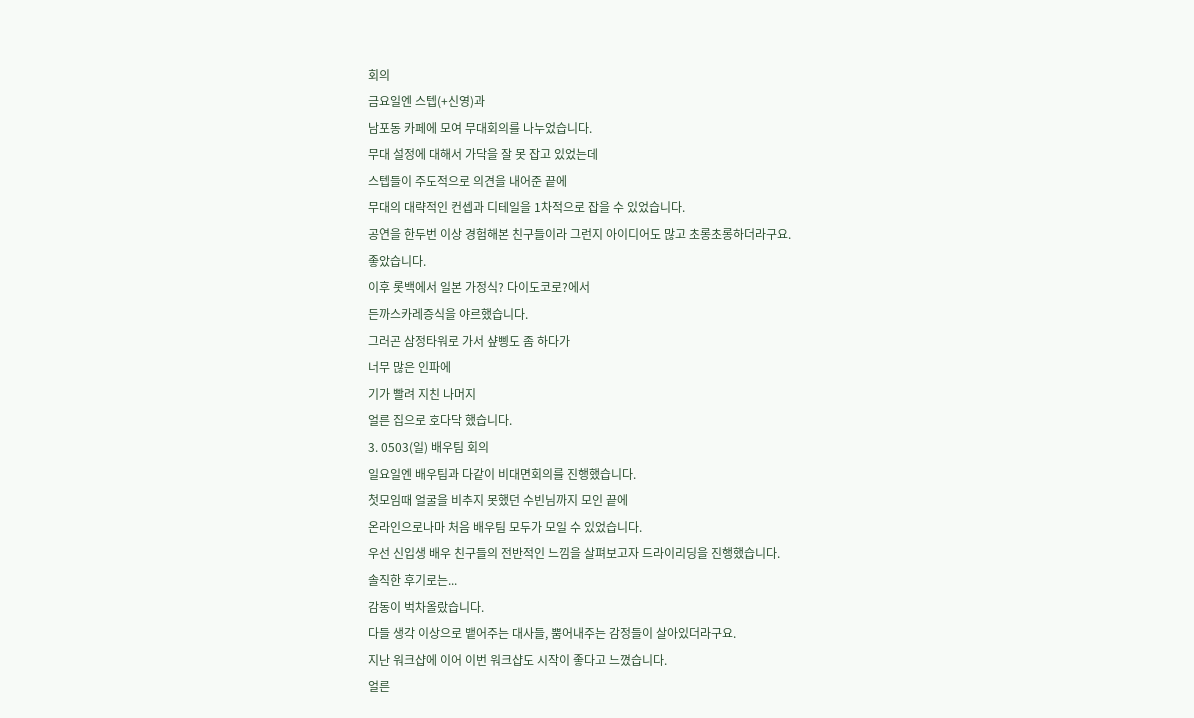회의
금요일엔 스텝(+신영)과
남포동 카페에 모여 무대회의를 나누었습니다.
무대 설정에 대해서 가닥을 잘 못 잡고 있었는데
스텝들이 주도적으로 의견을 내어준 끝에
무대의 대략적인 컨셉과 디테일을 1차적으로 잡을 수 있었습니다.
공연을 한두번 이상 경험해본 친구들이라 그런지 아이디어도 많고 초롱초롱하더라구요.
좋았습니다.
이후 롯백에서 일본 가정식? 다이도코로?에서
든까스카레증식을 야르했습니다.
그러곤 삼정타워로 가서 샾삥도 좀 하다가
너무 많은 인파에
기가 빨려 지친 나머지
얼른 집으로 호다닥 했습니다.
3. 0503(일) 배우팀 회의
일요일엔 배우팀과 다같이 비대면회의를 진행했습니다.
첫모임때 얼굴을 비추지 못했던 수빈님까지 모인 끝에
온라인으로나마 처음 배우팀 모두가 모일 수 있었습니다.
우선 신입생 배우 친구들의 전반적인 느낌을 살펴보고자 드라이리딩을 진행했습니다.
솔직한 후기로는...
감동이 벅차올랐습니다.
다들 생각 이상으로 뱉어주는 대사들, 뿜어내주는 감정들이 살아있더라구요.
지난 워크샵에 이어 이번 워크샵도 시작이 좋다고 느꼈습니다.
얼른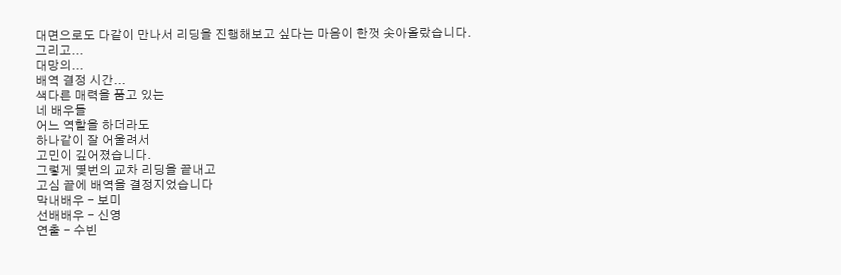대면으로도 다같이 만나서 리딩을 진행해보고 싶다는 마음이 한껏 솟아올랐습니다.
그리고...
대망의...
배역 결정 시간...
색다른 매력을 품고 있는
네 배우들
어느 역할을 하더라도
하나같이 잘 어울려서
고민이 깊어졌습니다.
그렇게 몇번의 교차 리딩을 끝내고
고심 끝에 배역을 결정지었습니다
막내배우 - 보미
선배배우 - 신영
연출 - 수빈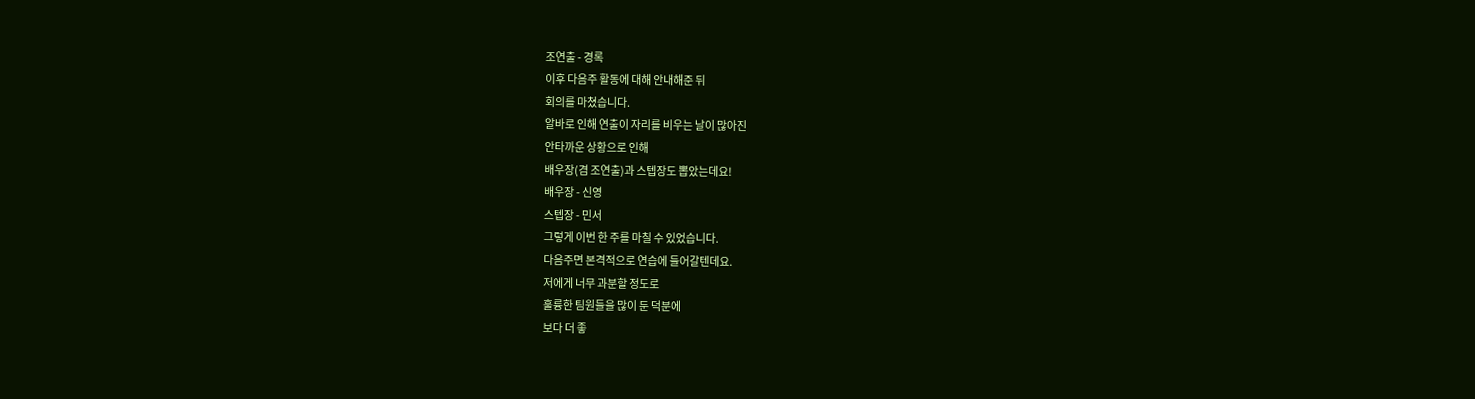조연출 - 경록
이후 다음주 활동에 대해 안내해준 뒤
회의를 마쳤습니다.
알바로 인해 연출이 자리를 비우는 날이 많아진
안타까운 상황으로 인해
배우장(겸 조연출)과 스텝장도 뽑았는데요!
배우장 - 신영
스텝장 - 민서
그렇게 이번 한 주를 마칠 수 있었습니다.
다음주면 본격적으로 연습에 들어갈텐데요.
저에게 너무 과분할 정도로
훌륭한 팀원들을 많이 둔 덕분에
보다 더 좋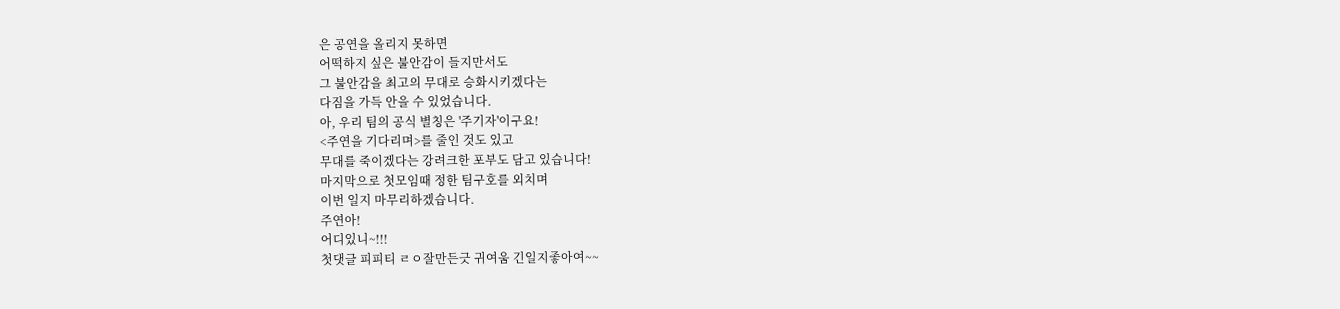은 공연을 올리지 못하면
어떡하지 싶은 불안감이 들지만서도
그 불안감을 최고의 무대로 승화시키겠다는
다짐을 가득 안을 수 있었습니다.
아, 우리 팀의 공식 별칭은 '주기자'이구요!
<주연을 기다리며>를 줄인 것도 있고
무대를 죽이겠다는 강려크한 포부도 담고 있습니다!
마지막으로 첫모임때 정한 팀구호를 외치며
이번 일지 마무리하겠습니다.
주연아!
어디있니~!!!
첫댓글 피피티 ㄹㅇ잘만든긋 귀여움 긴일지좋아여~~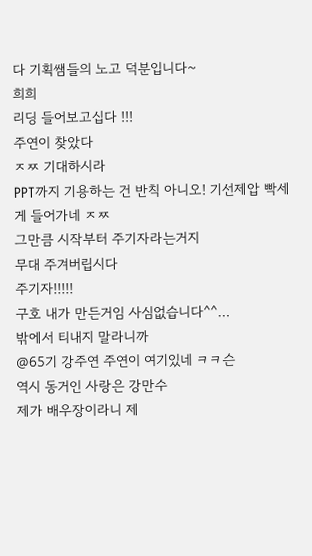다 기획쌤들의 노고 덕분입니다~
희희
리딩 들어보고십다 !!!
주연이 찾았다
ㅈㅉ 기대하시라
PPT까지 기용하는 건 반칙 아니오! 기선제압 빡세게 들어가네 ㅈㅉ
그만큼 시작부터 주기자라는거지
무대 주겨버립시다
주기자!!!!!
구호 내가 만든거임 사심없습니다^^…
밖에서 티내지 말라니까
@65기 강주연 주연이 여기있네 ㅋㅋ슨
역시 동거인 사랑은 강만수
제가 배우장이라니 제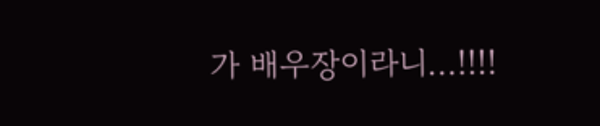가 배우장이라니...!!!!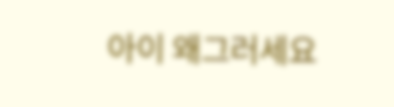아이 왜그러세요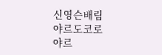신영슨배림
야르도코로
야르